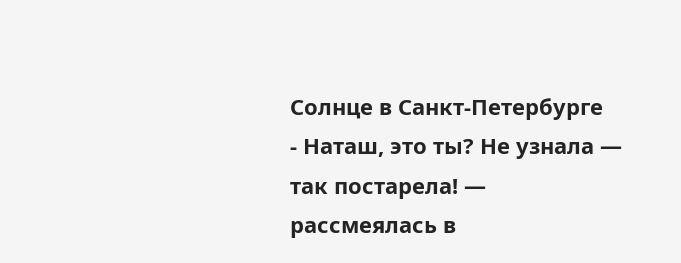Солнце в Санкт-Петербурге
- Наташ, это ты? Не узнала — так постарела! — рассмеялась в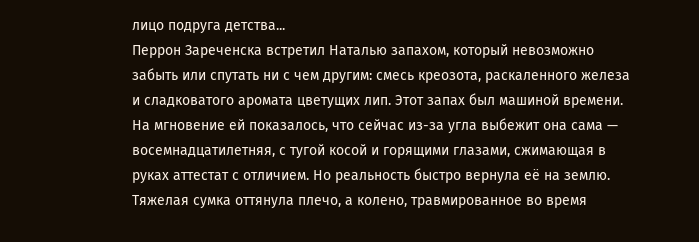лицо подруга детства...
Перрон Зареченска встретил Наталью запахом, который невозможно забыть или спутать ни с чем другим: смесь креозота, раскаленного железа и сладковатого аромата цветущих лип. Этот запах был машиной времени. На мгновение ей показалось, что сейчас из-за угла выбежит она сама — восемнадцатилетняя, с тугой косой и горящими глазами, сжимающая в руках аттестат с отличием. Но реальность быстро вернула её на землю. Тяжелая сумка оттянула плечо, а колено, травмированное во время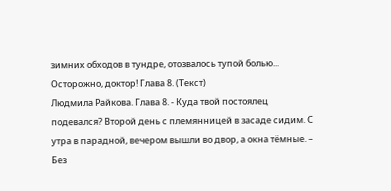зимних обходов в тундре, отозвалось тупой болью...
Осторожно, доктор! Глава 8. (Текст)
Людмила Райкова. Глава 8. - Куда твой постоялец подевался? Второй день с племянницей в засаде сидим. С утра в парадной, вечером вышли во двор, а окна тёмные. – Без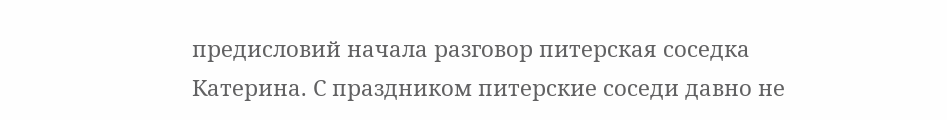предисловий начала разговор питерская соседка Катерина. С праздником питерские соседи давно не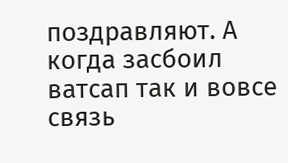поздравляют. А когда засбоил ватсап так и вовсе связь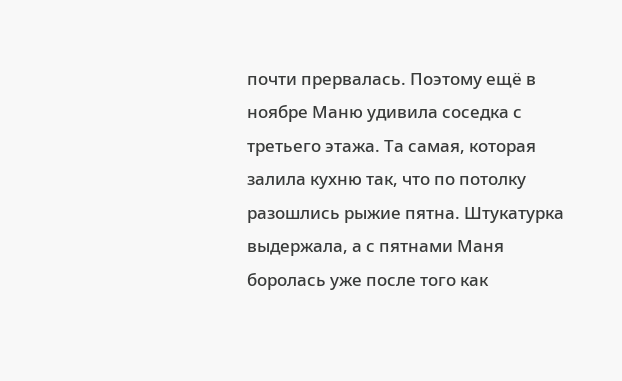почти прервалась. Поэтому ещё в ноябре Маню удивила соседка с третьего этажа. Та самая, которая залила кухню так, что по потолку разошлись рыжие пятна. Штукатурка выдержала, а с пятнами Маня боролась уже после того как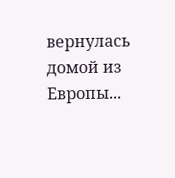вернулась домой из Европы...